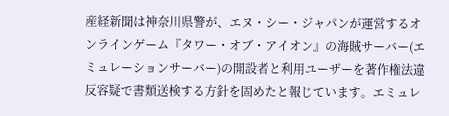産経新聞は神奈川県警が、エヌ・シー・ジャパンが運営するオンラインゲーム『タワー・オブ・アイオン』の海賊サーバー(エミュレーションサーバー)の開設者と利用ユーザーを著作権法違反容疑で書類送検する方針を固めたと報じています。エミュレ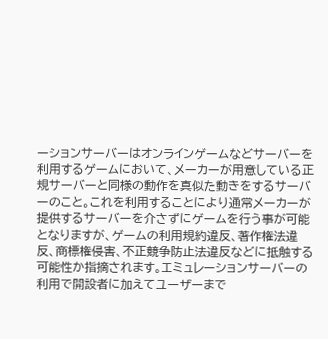ーションサーバーはオンラインゲームなどサーバーを利用するゲームにおいて、メーカーが用意している正規サーバーと同様の動作を真似た動きをするサーバーのこと。これを利用することにより通常メーカーが提供するサーバーを介さずにゲームを行う事が可能となりますが、ゲームの利用規約違反、著作権法違反、商標権侵害、不正競争防止法違反などに抵触する可能性か指摘されます。エミュレーションサーバーの利用で開設者に加えてユーザーまで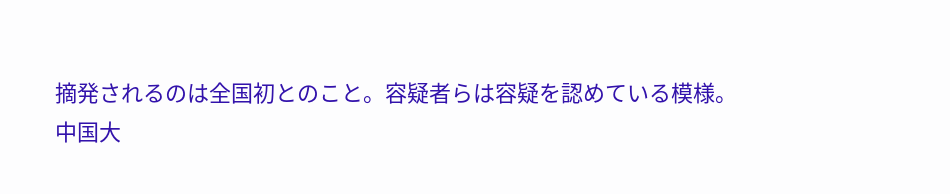摘発されるのは全国初とのこと。容疑者らは容疑を認めている模様。
中国大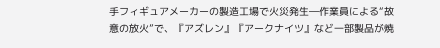手フィギュアメーカーの製造工場で火災発生―作業員による“故意の放火”で、『アズレン』『アークナイツ』など一部製品が焼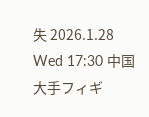失 2026.1.28 Wed 17:30 中国大手フィギ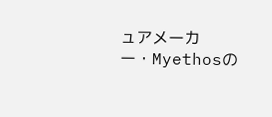ュアメーカー・Myethosの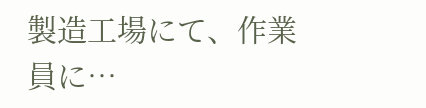製造工場にて、作業員に…